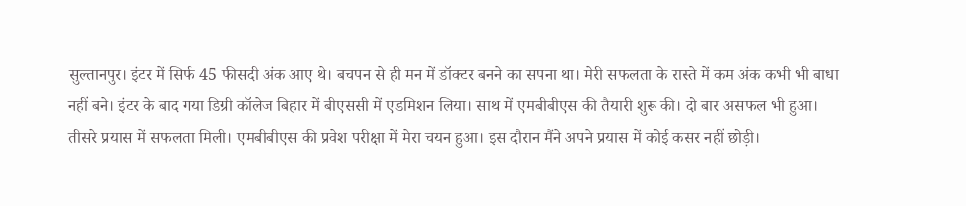सुल्तानपुर। इंटर में सिर्फ 45 फीसदी अंक आए थे। बचपन से ही मन में डॉक्टर बनने का सपना था। मेरी सफलता के रास्ते में कम अंक कभी भी बाधा नहीं बने। इंटर के बाद गया डिग्री कॉलेज बिहार में बीएससी में एडमिशन लिया। साथ में एमबीबीएस की तैयारी शुरू की। दो बार असफल भी हुआ।
तीसरे प्रयास में सफलता मिली। एमबीबीएस की प्रवेश परीक्षा में मेरा चयन हुआ। इस दौरान मैंने अपने प्रयास में कोई कसर नहीं छोड़ी।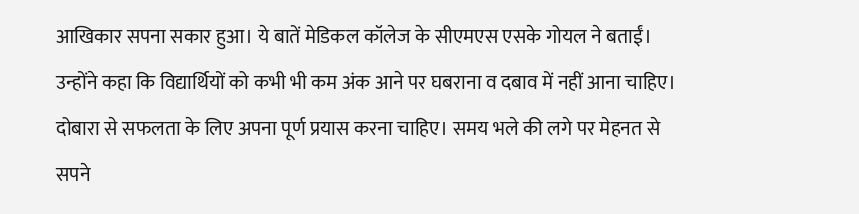आखिकार सपना सकार हुआ। ये बातें मेडिकल कॉलेज के सीएमएस एसके गोयल ने बताईं। उन्होंने कहा कि विद्यार्थियों को कभी भी कम अंक आने पर घबराना व दबाव में नहीं आना चाहिए। दोबारा से सफलता के लिए अपना पूर्ण प्रयास करना चाहिए। समय भले की लगे पर मेहनत से सपने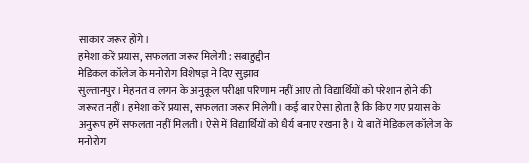साकार जरूर होंगे।
हमेशा करें प्रयास, सफलता जरूर मिलेगी : सबाहुद्दीन
मेडिकल कॉलेज के मनोरोग विशेषज्ञ ने दिए सुझाव
सुल्तानपुर। मेहनत व लगन के अनुकूल परीक्षा परिणाम नहीं आए तो विद्यार्थियों को परेशान होने की जरूरत नहीं। हमेशा करें प्रयास, सफलता जरूर मिलेगी। कई बार ऐसा होता है कि किए गए प्रयास के अनुरूप हमें सफलता नहीं मिलती। ऐसे में विद्यार्थियों को धैर्य बनाए रखना है। ये बातें मेडिकल कॉलेज के मनोरोग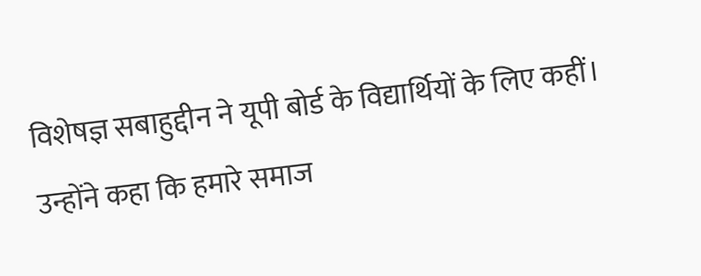विशेषज्ञ सबाहुद्दीन ने यूपी बोर्ड के विद्यार्थियों के लिए कहीं।
उन्होंने कहा कि हमारे समाज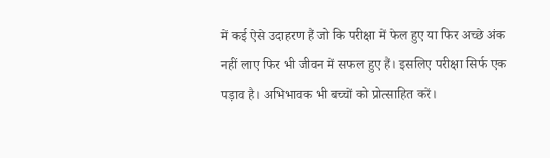में कई ऐसे उदाहरण हैं जो कि परीक्षा में फेल हुए या फिर अच्छे अंक नहीं लाए फिर भी जीवन में सफल हुए हैं। इसलिए परीक्षा सिर्फ एक पड़ाव है। अभिभावक भी बच्चों को प्रोत्साहित करें।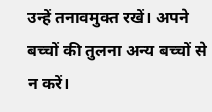उन्हें तनावमुक्त रखें। अपने बच्चों की तुलना अन्य बच्चों से न करें।